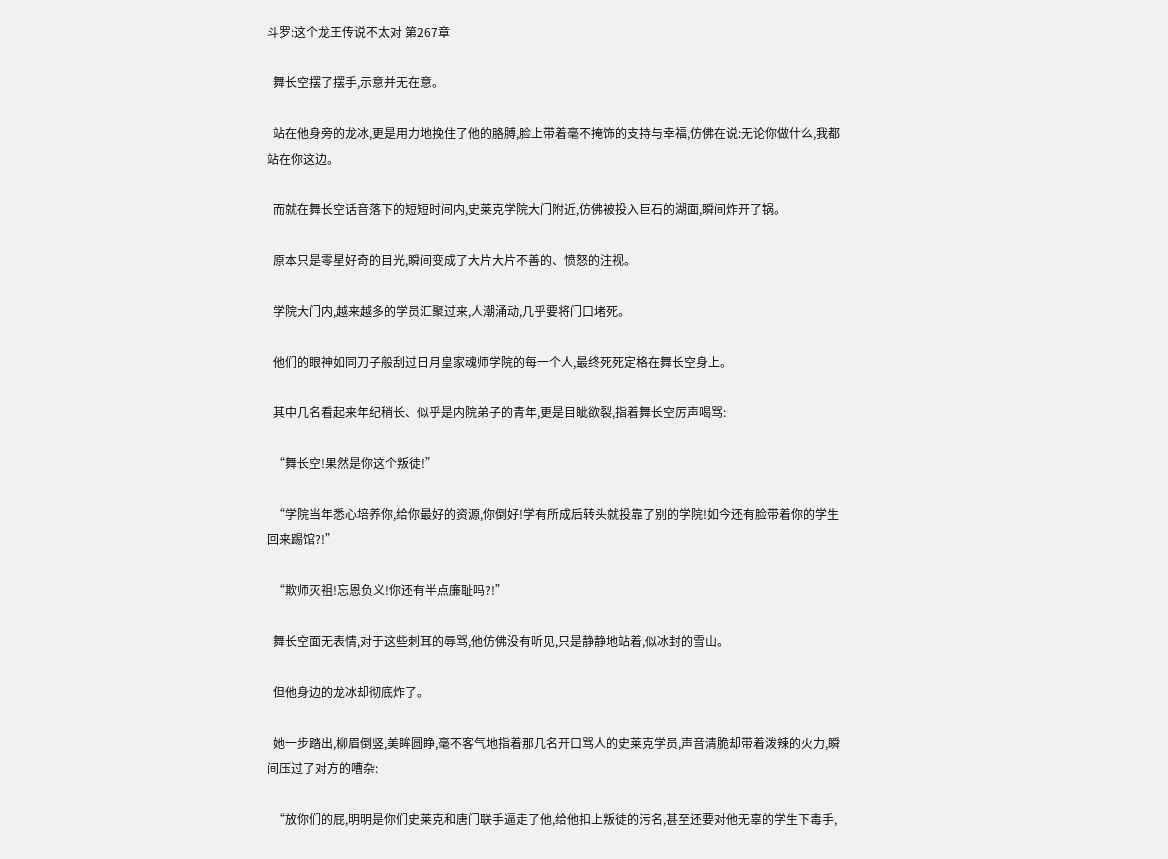斗罗:这个龙王传说不太对 第267章

  舞长空摆了摆手,示意并无在意。

  站在他身旁的龙冰,更是用力地挽住了他的胳膊,脸上带着毫不掩饰的支持与幸福,仿佛在说:无论你做什么,我都站在你这边。

  而就在舞长空话音落下的短短时间内,史莱克学院大门附近,仿佛被投入巨石的湖面,瞬间炸开了锅。

  原本只是零星好奇的目光,瞬间变成了大片大片不善的、愤怒的注视。

  学院大门内,越来越多的学员汇聚过来,人潮涌动,几乎要将门口堵死。

  他们的眼神如同刀子般刮过日月皇家魂师学院的每一个人,最终死死定格在舞长空身上。

  其中几名看起来年纪稍长、似乎是内院弟子的青年,更是目眦欲裂,指着舞长空厉声喝骂:

  “舞长空!果然是你这个叛徒!”

  “学院当年悉心培养你,给你最好的资源,你倒好!学有所成后转头就投靠了别的学院!如今还有脸带着你的学生回来踢馆?!”

  “欺师灭祖!忘恩负义!你还有半点廉耻吗?!”

  舞长空面无表情,对于这些刺耳的辱骂,他仿佛没有听见,只是静静地站着,似冰封的雪山。

  但他身边的龙冰却彻底炸了。

  她一步踏出,柳眉倒竖,美眸圆睁,毫不客气地指着那几名开口骂人的史莱克学员,声音清脆却带着泼辣的火力,瞬间压过了对方的嘈杂:

  “放你们的屁,明明是你们史莱克和唐门联手逼走了他,给他扣上叛徒的污名,甚至还要对他无辜的学生下毒手,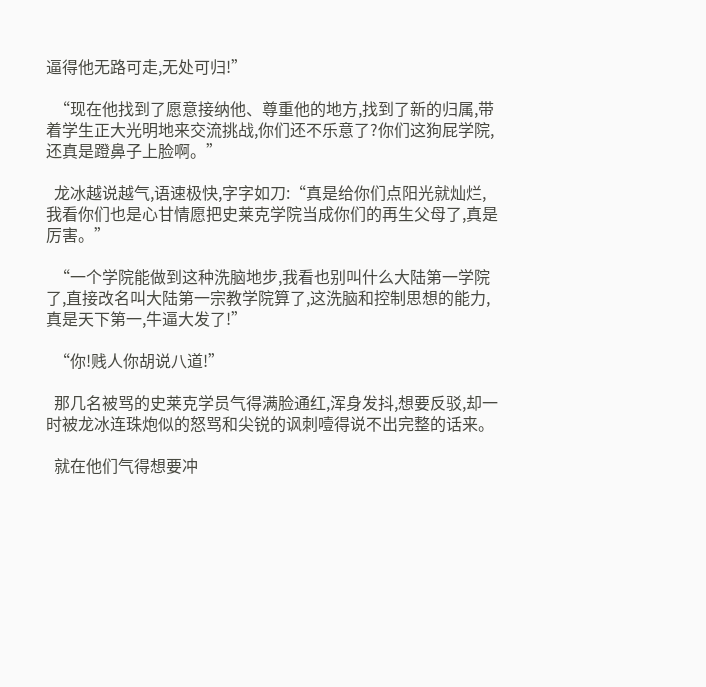逼得他无路可走,无处可归!”

  “现在他找到了愿意接纳他、尊重他的地方,找到了新的归属,带着学生正大光明地来交流挑战,你们还不乐意了?你们这狗屁学院,还真是蹬鼻子上脸啊。”

  龙冰越说越气,语速极快,字字如刀:“真是给你们点阳光就灿烂,我看你们也是心甘情愿把史莱克学院当成你们的再生父母了,真是厉害。”

  “一个学院能做到这种洗脑地步,我看也别叫什么大陆第一学院了,直接改名叫大陆第一宗教学院算了,这洗脑和控制思想的能力,真是天下第一,牛逼大发了!”

  “你!贱人你胡说八道!”

  那几名被骂的史莱克学员气得满脸通红,浑身发抖,想要反驳,却一时被龙冰连珠炮似的怒骂和尖锐的讽刺噎得说不出完整的话来。

  就在他们气得想要冲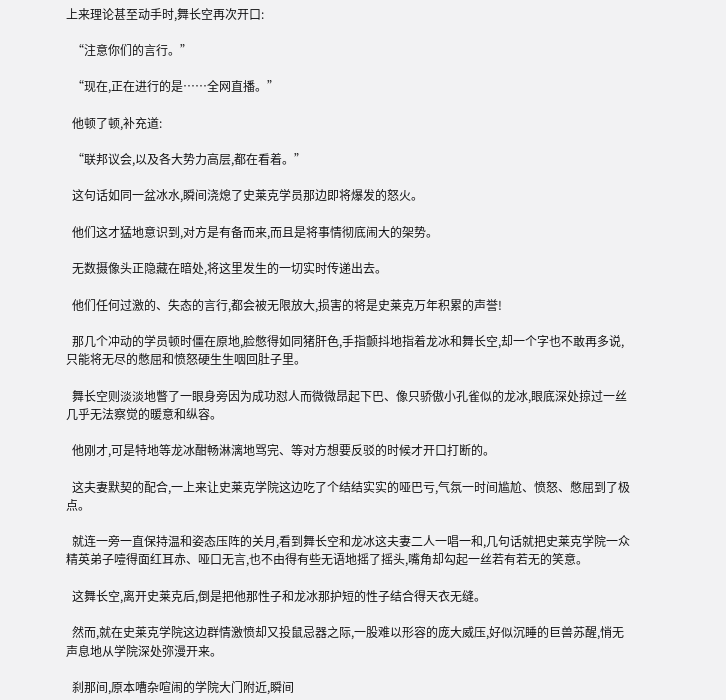上来理论甚至动手时,舞长空再次开口:

  “注意你们的言行。”

  “现在,正在进行的是……全网直播。”

  他顿了顿,补充道:

  “联邦议会,以及各大势力高层,都在看着。”

  这句话如同一盆冰水,瞬间浇熄了史莱克学员那边即将爆发的怒火。

  他们这才猛地意识到,对方是有备而来,而且是将事情彻底闹大的架势。

  无数摄像头正隐藏在暗处,将这里发生的一切实时传递出去。

  他们任何过激的、失态的言行,都会被无限放大,损害的将是史莱克万年积累的声誉!

  那几个冲动的学员顿时僵在原地,脸憋得如同猪肝色,手指颤抖地指着龙冰和舞长空,却一个字也不敢再多说,只能将无尽的憋屈和愤怒硬生生咽回肚子里。

  舞长空则淡淡地瞥了一眼身旁因为成功怼人而微微昂起下巴、像只骄傲小孔雀似的龙冰,眼底深处掠过一丝几乎无法察觉的暖意和纵容。

  他刚才,可是特地等龙冰酣畅淋漓地骂完、等对方想要反驳的时候才开口打断的。

  这夫妻默契的配合,一上来让史莱克学院这边吃了个结结实实的哑巴亏,气氛一时间尴尬、愤怒、憋屈到了极点。

  就连一旁一直保持温和姿态压阵的关月,看到舞长空和龙冰这夫妻二人一唱一和,几句话就把史莱克学院一众精英弟子噎得面红耳赤、哑口无言,也不由得有些无语地摇了摇头,嘴角却勾起一丝若有若无的笑意。

  这舞长空,离开史莱克后,倒是把他那性子和龙冰那护短的性子结合得天衣无缝。

  然而,就在史莱克学院这边群情激愤却又投鼠忌器之际,一股难以形容的庞大威压,好似沉睡的巨兽苏醒,悄无声息地从学院深处弥漫开来。

  刹那间,原本嘈杂喧闹的学院大门附近,瞬间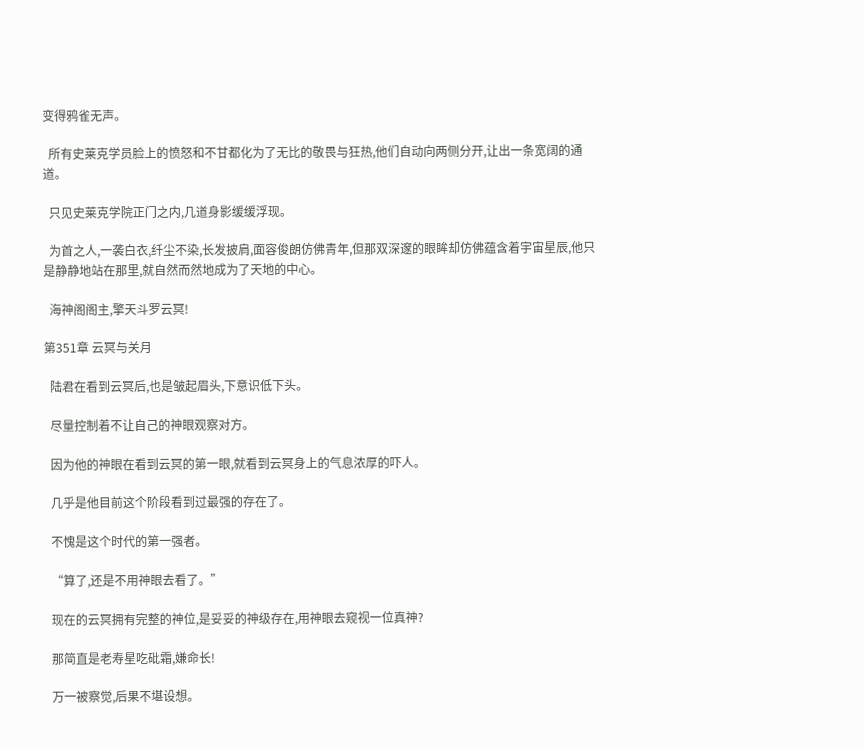变得鸦雀无声。

  所有史莱克学员脸上的愤怒和不甘都化为了无比的敬畏与狂热,他们自动向两侧分开,让出一条宽阔的通道。

  只见史莱克学院正门之内,几道身影缓缓浮现。

  为首之人,一袭白衣,纤尘不染,长发披肩,面容俊朗仿佛青年,但那双深邃的眼眸却仿佛蕴含着宇宙星辰,他只是静静地站在那里,就自然而然地成为了天地的中心。

  海神阁阁主,擎天斗罗云冥!

第351章 云冥与关月

  陆君在看到云冥后,也是皱起眉头,下意识低下头。

  尽量控制着不让自己的神眼观察对方。

  因为他的神眼在看到云冥的第一眼,就看到云冥身上的气息浓厚的吓人。

  几乎是他目前这个阶段看到过最强的存在了。

  不愧是这个时代的第一强者。

  “算了,还是不用神眼去看了。”

  现在的云冥拥有完整的神位,是妥妥的神级存在,用神眼去窥视一位真神?

  那简直是老寿星吃砒霜,嫌命长!

  万一被察觉,后果不堪设想。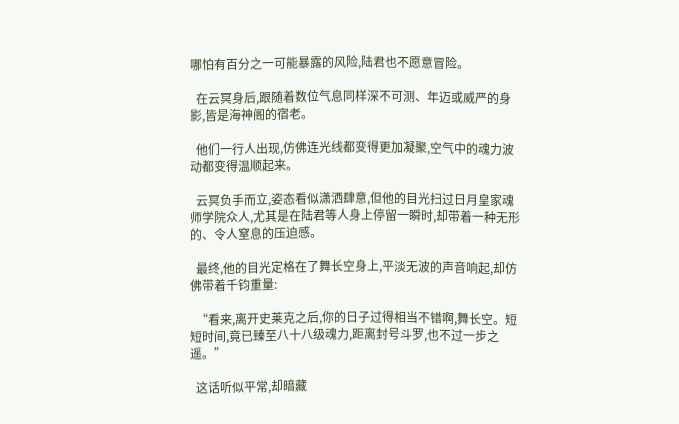哪怕有百分之一可能暴露的风险,陆君也不愿意冒险。

  在云冥身后,跟随着数位气息同样深不可测、年迈或威严的身影,皆是海神阁的宿老。

  他们一行人出现,仿佛连光线都变得更加凝聚,空气中的魂力波动都变得温顺起来。

  云冥负手而立,姿态看似潇洒肆意,但他的目光扫过日月皇家魂师学院众人,尤其是在陆君等人身上停留一瞬时,却带着一种无形的、令人窒息的压迫感。

  最终,他的目光定格在了舞长空身上,平淡无波的声音响起,却仿佛带着千钧重量:

  “看来,离开史莱克之后,你的日子过得相当不错啊,舞长空。短短时间,竟已臻至八十八级魂力,距离封号斗罗,也不过一步之遥。”

  这话听似平常,却暗藏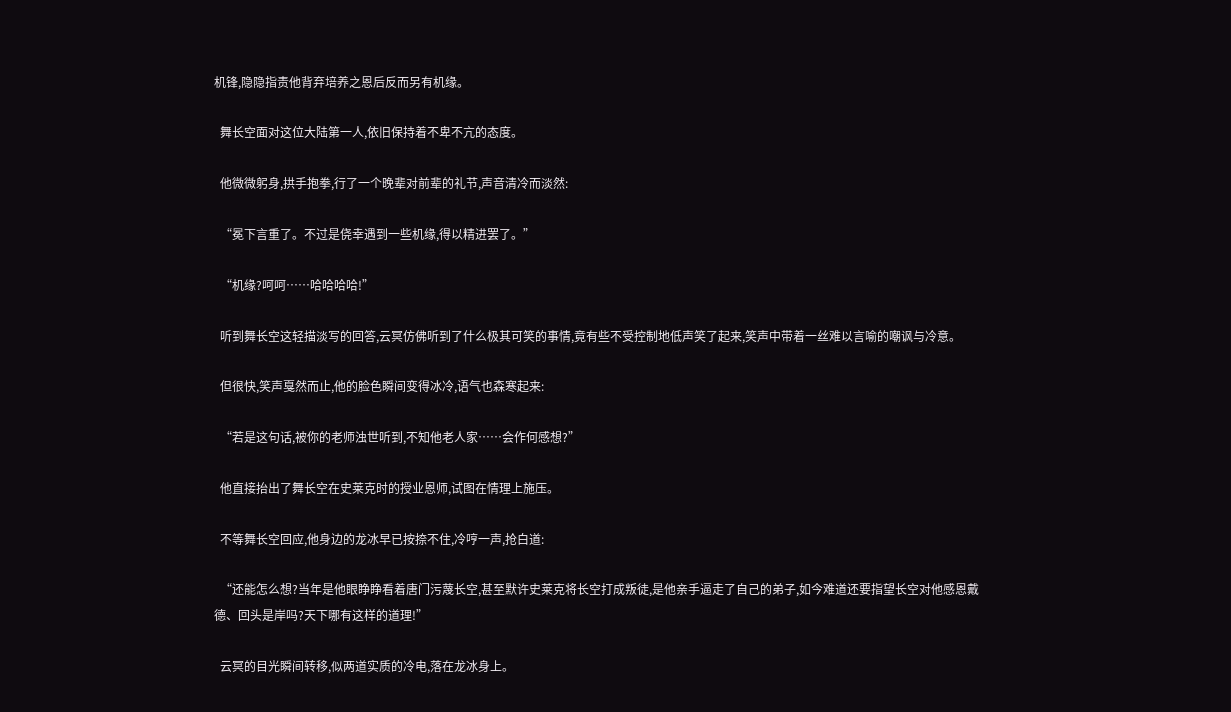机锋,隐隐指责他背弃培养之恩后反而另有机缘。

  舞长空面对这位大陆第一人,依旧保持着不卑不亢的态度。

  他微微躬身,拱手抱拳,行了一个晚辈对前辈的礼节,声音清冷而淡然:

  “冕下言重了。不过是侥幸遇到一些机缘,得以精进罢了。”

  “机缘?呵呵……哈哈哈哈!”

  听到舞长空这轻描淡写的回答,云冥仿佛听到了什么极其可笑的事情,竟有些不受控制地低声笑了起来,笑声中带着一丝难以言喻的嘲讽与冷意。

  但很快,笑声戛然而止,他的脸色瞬间变得冰冷,语气也森寒起来:

  “若是这句话,被你的老师浊世听到,不知他老人家……会作何感想?”

  他直接抬出了舞长空在史莱克时的授业恩师,试图在情理上施压。

  不等舞长空回应,他身边的龙冰早已按捺不住,冷哼一声,抢白道:

  “还能怎么想?当年是他眼睁睁看着唐门污蔑长空,甚至默许史莱克将长空打成叛徒,是他亲手逼走了自己的弟子,如今难道还要指望长空对他感恩戴德、回头是岸吗?天下哪有这样的道理!”

  云冥的目光瞬间转移,似两道实质的冷电,落在龙冰身上。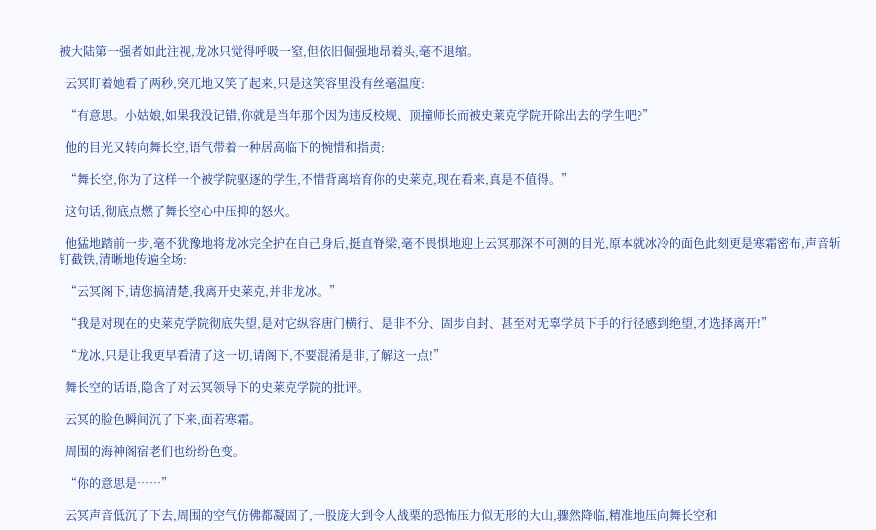被大陆第一强者如此注视,龙冰只觉得呼吸一窒,但依旧倔强地昂着头,毫不退缩。

  云冥盯着她看了两秒,突兀地又笑了起来,只是这笑容里没有丝毫温度:

  “有意思。小姑娘,如果我没记错,你就是当年那个因为违反校规、顶撞师长而被史莱克学院开除出去的学生吧?”

  他的目光又转向舞长空,语气带着一种居高临下的惋惜和指责:

  “舞长空,你为了这样一个被学院驱逐的学生,不惜背离培育你的史莱克,现在看来,真是不值得。”

  这句话,彻底点燃了舞长空心中压抑的怒火。

  他猛地踏前一步,毫不犹豫地将龙冰完全护在自己身后,挺直脊梁,毫不畏惧地迎上云冥那深不可测的目光,原本就冰冷的面色此刻更是寒霜密布,声音斩钉截铁,清晰地传遍全场:

  “云冥阁下,请您搞清楚,我离开史莱克,并非龙冰。”

  “我是对现在的史莱克学院彻底失望,是对它纵容唐门横行、是非不分、固步自封、甚至对无辜学员下手的行径感到绝望,才选择离开!”

  “龙冰,只是让我更早看清了这一切,请阁下,不要混淆是非,了解这一点!”

  舞长空的话语,隐含了对云冥领导下的史莱克学院的批评。

  云冥的脸色瞬间沉了下来,面若寒霜。

  周围的海神阁宿老们也纷纷色变。

  “你的意思是……”

  云冥声音低沉了下去,周围的空气仿佛都凝固了,一股庞大到令人战栗的恐怖压力似无形的大山,骤然降临,精准地压向舞长空和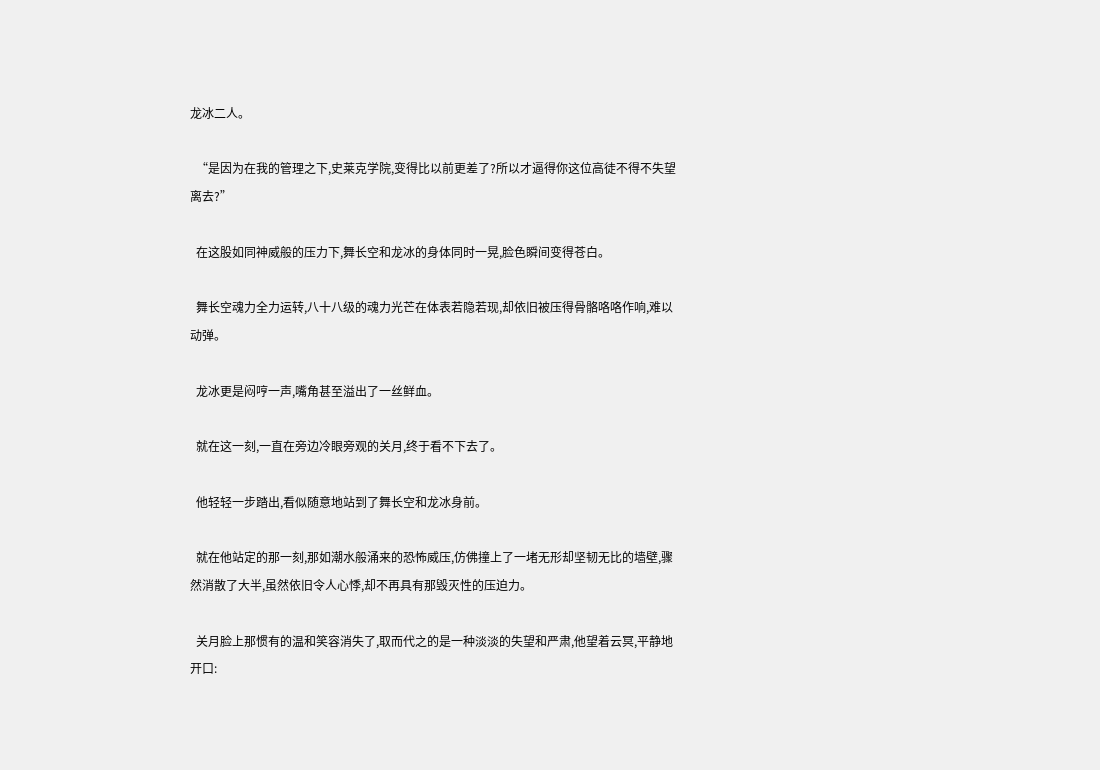龙冰二人。

  “是因为在我的管理之下,史莱克学院,变得比以前更差了?所以才逼得你这位高徒不得不失望离去?”

  在这股如同神威般的压力下,舞长空和龙冰的身体同时一晃,脸色瞬间变得苍白。

  舞长空魂力全力运转,八十八级的魂力光芒在体表若隐若现,却依旧被压得骨骼咯咯作响,难以动弹。

  龙冰更是闷哼一声,嘴角甚至溢出了一丝鲜血。

  就在这一刻,一直在旁边冷眼旁观的关月,终于看不下去了。

  他轻轻一步踏出,看似随意地站到了舞长空和龙冰身前。

  就在他站定的那一刻,那如潮水般涌来的恐怖威压,仿佛撞上了一堵无形却坚韧无比的墙壁,骤然消散了大半,虽然依旧令人心悸,却不再具有那毁灭性的压迫力。

  关月脸上那惯有的温和笑容消失了,取而代之的是一种淡淡的失望和严肃,他望着云冥,平静地开口: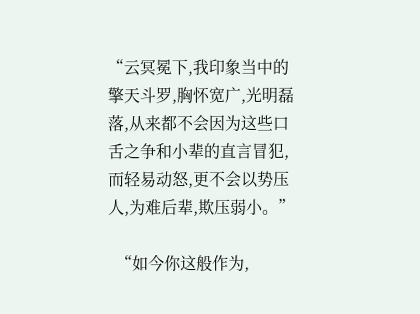“云冥冕下,我印象当中的擎天斗罗,胸怀宽广,光明磊落,从来都不会因为这些口舌之争和小辈的直言冒犯,而轻易动怒,更不会以势压人,为难后辈,欺压弱小。”

  “如今你这般作为,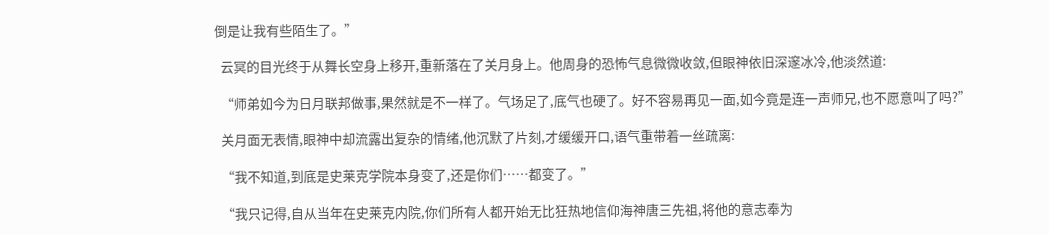倒是让我有些陌生了。”

  云冥的目光终于从舞长空身上移开,重新落在了关月身上。他周身的恐怖气息微微收敛,但眼神依旧深邃冰冷,他淡然道:

  “师弟如今为日月联邦做事,果然就是不一样了。气场足了,底气也硬了。好不容易再见一面,如今竟是连一声师兄,也不愿意叫了吗?”

  关月面无表情,眼神中却流露出复杂的情绪,他沉默了片刻,才缓缓开口,语气重带着一丝疏离:

  “我不知道,到底是史莱克学院本身变了,还是你们……都变了。”

  “我只记得,自从当年在史莱克内院,你们所有人都开始无比狂热地信仰海神唐三先祖,将他的意志奉为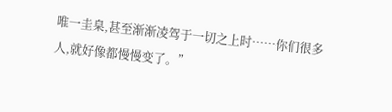唯一圭臬,甚至渐渐凌驾于一切之上时……你们很多人,就好像都慢慢变了。”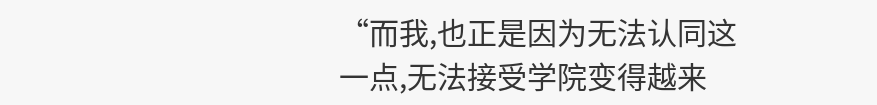“而我,也正是因为无法认同这一点,无法接受学院变得越来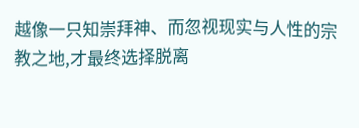越像一只知崇拜神、而忽视现实与人性的宗教之地,才最终选择脱离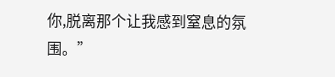你,脱离那个让我感到窒息的氛围。”